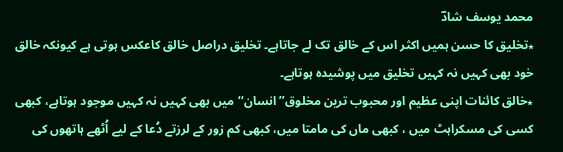محمد یوسف شادؔ
٭تخلیق کا حسن ہمیں اکثر اس کے خالق تک لے جاتاہے۔ تخلیق دراصل خالق کاعکس ہوتی ہے کیونکہ خالق خود بھی کہیں نہ کہیں تخلیق میں پوشیدہ ہوتاہے۔
٭خالق کائنات اپنی عظیم اور محبوب ترین مخلوق’’انسان‘‘میں بھی کہیں نہ کہیں موجود ہوتاہے، کبھی کسی کی مسکراہٹ میں ، کبھی ماں کی مامتا میں، کبھی کم زور کے لرزتے دُعا کے لیے اُٹھے ہاتھوں کی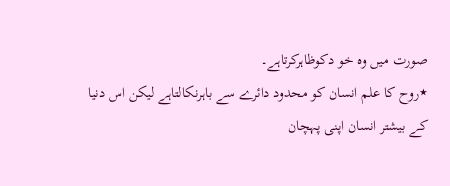صورت میں وہ خو دکوظاہرکرتاہے۔
٭روح کا علم انسان کو محدود دائرے سے باہرنکالتاہے لیکن اس دنیا کے بیشتر انسان اپنی پہچان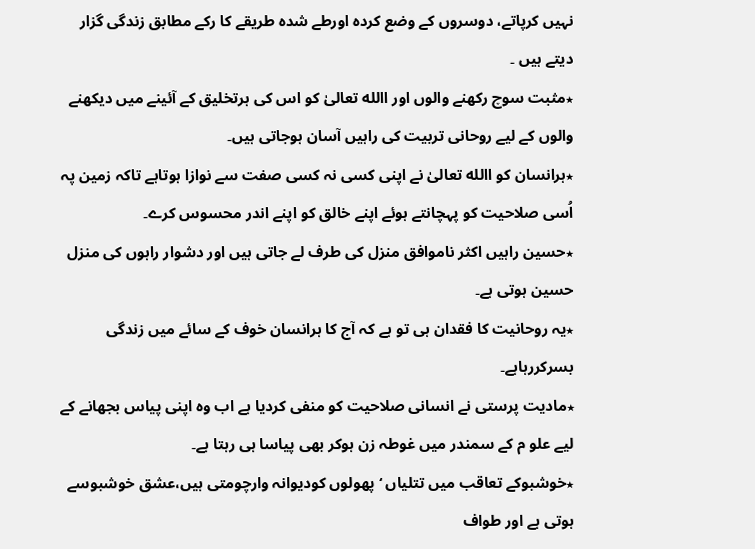نہیں کرپاتے، دوسروں کے وضع کردہ اورطے شدہ طریقے کا رکے مطابق زندگی گزار دیتے ہیں ۔
٭مثبت سوچ رکھنے والوں اور االله تعالیٰ کو اس کی ہرتخلیق کے آئینے میں دیکھنے والوں کے لیے روحانی تربیت کی راہیں آسان ہوجاتی ہیں۔
٭ہرانسان کو االله تعالیٰ نے اپنی کسی نہ کسی صفت سے نوازا ہوتاہے تاکہ زمین پہ اُسی صلاحیت کو پہچانتے ہوئے اپنے خالق کو اپنے اندر محسوس کرے۔
٭حسین راہیں اکثر ناموافق منزل کی طرف لے جاتی ہیں اور دشوار راہوں کی منزل حسین ہوتی ہے۔
٭یہ روحانیت کا فقدان ہی تو ہے کہ آج کا ہرانسان خوف کے سائے میں زندگی بسرکررہاہے۔
٭مادیت پرستی نے انسانی صلاحیت کو منفی کردیا ہے اب وہ اپنی پیاس بجھانے کے لیے علو م کے سمندر میں غوطہ زن ہوکر بھی پیاسا ہی رہتا ہے۔
٭خوشبوکے تعاقب میں تتلیاں ‘پھولوں کودیوانہ وارچومتی ہیں،عشق خوشبوسے ہوتی ہے اور طواف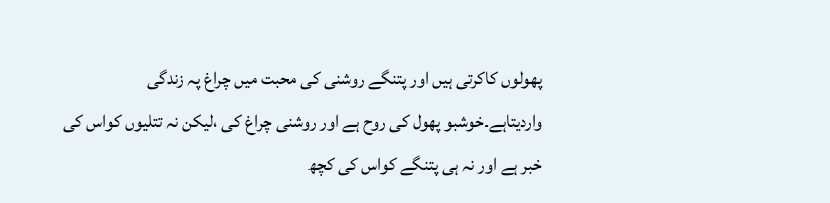پھولوں کاکرتی ہیں اور پتنگے روشنی کی محبت میں چراغ پہ زندگی واردیتاہے۔خوشبو پھول کی روح ہے اور روشنی چراغ کی ،لیکن نہ تتلیوں کواس کی خبر ہے اور نہ ہی پتنگے کواس کی کچھ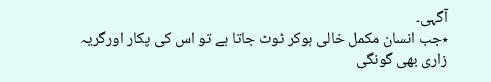آگہی۔
٭جب انسان مکمل خالی ہوکر ٹوٹ جاتا ہے تو اس کی پکار اورگریہ زاری بھی گونگی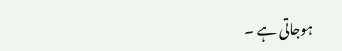ہوجاتی ہے ۔